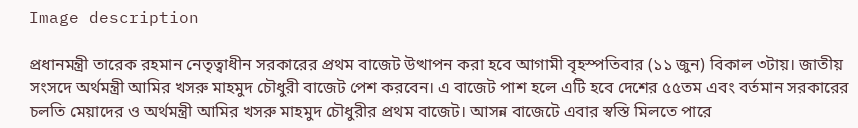Image description

প্রধানমন্ত্রী তারেক রহমান নেতৃত্বাধীন সরকারের প্রথম বাজেট উত্থাপন করা হবে আগামী বৃহস্পতিবার (১১ জুন) বিকাল ৩টায়। জাতীয় সংসদে অর্থমন্ত্রী আমির খসরু মাহমুদ চৌধুরী বাজেট পেশ করবেন। এ বাজেট পাশ হলে এটি হবে দেশের ৫৫তম এবং বর্তমান সরকারের চলতি মেয়াদের ও অর্থমন্ত্রী আমির খসরু মাহমুদ চৌধুরীর প্রথম বাজেট। আসন্ন বাজেটে এবার স্বস্তি মিলতে পারে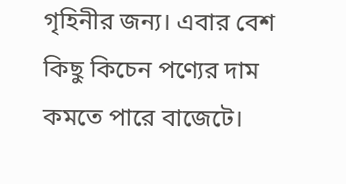গৃহিনীর জন্য। এবার বেশ কিছু কিচেন পণ্যের দাম কমতে পারে বাজেটে।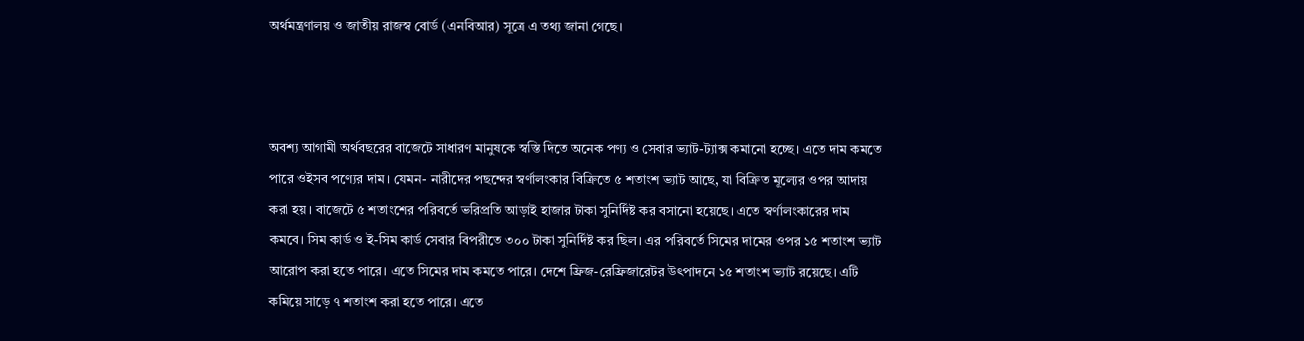অর্থমন্ত্রণালয় ও জাতীয় রাজস্ব বোর্ড (এনবিআর) সূত্রে এ তথ্য জানা গেছে।



অবশ্য আগামী অর্থবছরের বাজেটে সাধারণ মানুষকে স্বস্তি দিতে অনেক পণ্য ও সেবার ভ্যাট-ট্যাক্স কমানো হচ্ছে। এতে দাম কমতে পারে ওইসব পণ্যের দাম। যেমন- নারীদের পছন্দের স্বর্ণালংকার বিক্রিতে ৫ শতাংশ ভ্যাট আছে, যা বিক্রিত মূল্যের ওপর আদায় করা হয়। বাজেটে ৫ শতাংশের পরিবর্তে ভরিপ্রতি আড়াই হাজার টাকা সুনির্দিষ্ট কর বসানো হয়েছে। এতে স্বর্ণালংকারের দাম কমবে। সিম কার্ড ও ই-সিম কার্ড সেবার বিপরীতে ৩০০ টাকা সুনির্দিষ্ট কর ছিল। এর পরিবর্তে সিমের দামের ওপর ১৫ শতাংশ ভ্যাট আরোপ করা হতে পারে। এতে সিমের দাম কমতে পারে। দেশে ফ্রিজ-রেফ্রিজারেটর উৎপাদনে ১৫ শতাংশ ভ্যাট রয়েছে। এটি কমিয়ে সাড়ে ৭ শতাংশ করা হতে পারে। এতে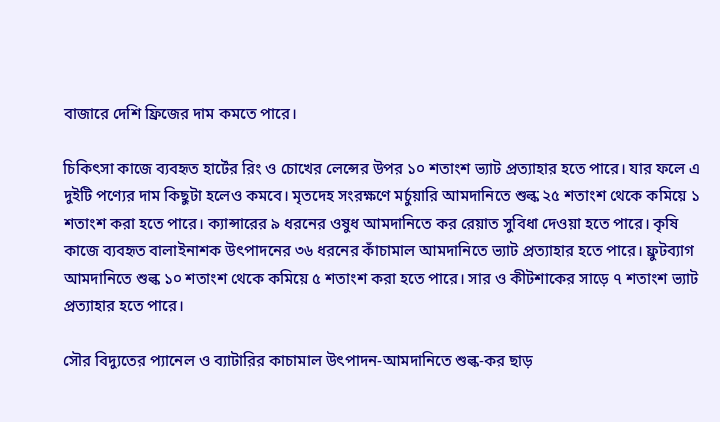বাজারে দেশি ফ্রিজের দাম কমতে পারে।

চিকিৎসা কাজে ব্যবহৃত হার্টের রিং ও চোখের লেন্সের উপর ১০ শতাংশ ভ্যাট প্রত্যাহার হতে পারে। যার ফলে এ দুইটি পণ্যের দাম কিছুটা হলেও কমবে। মৃতদেহ সংরক্ষণে মর্চুয়ারি আমদানিতে শুল্ক ২৫ শতাংশ থেকে কমিয়ে ১ শতাংশ করা হতে পারে। ক্যান্সারের ৯ ধরনের ওষুধ আমদানিতে কর রেয়াত সুবিধা দেওয়া হতে পারে। কৃষি কাজে ব্যবহৃত বালাইনাশক উৎপাদনের ৩৬ ধরনের কাঁচামাল আমদানিতে ভ্যাট প্রত্যাহার হতে পারে। ফ্রুটব্যাগ আমদানিতে শুল্ক ১০ শতাংশ থেকে কমিয়ে ৫ শতাংশ করা হতে পারে। সার ও কীটশাকের সাড়ে ৭ শতাংশ ভ্যাট প্রত্যাহার হতে পারে।

সৌর বিদ্যুতের প্যানেল ও ব্যাটারির কাচামাল উৎপাদন-আমদানিতে শুল্ক-কর ছাড়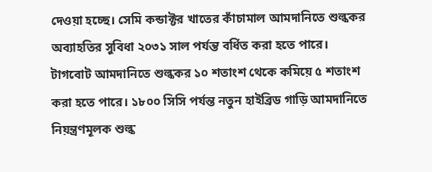দেওয়া হচ্ছে। সেমি কন্ডাক্টর খাতের কাঁচামাল আমদানিতে শুল্ককর অব্যাহতির সুবিধা ২০৩১ সাল পর্যন্ত বর্ধিত করা হতে পারে। টাগবোট আমদানিতে শুল্ককর ১০ শতাংশ থেকে কমিয়ে ৫ শতাংশ করা হতে পারে। ১৮০০ সিসি পর্যন্ত নতুন হাইব্রিড গাড়ি আমদানিতে নিয়ন্ত্রণমূলক শুল্ক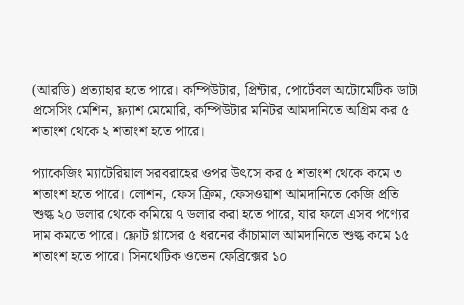(আরডি) প্রত্যাহার হতে পারে। কম্পিউটার, প্রিন্টার, পোর্টেবল অটোমেটিক ডাটা প্রসেসিং মেশিন, ফ্ল্যাশ মেমোরি, কম্পিউটার মনিটর আমদানিতে অগ্রিম কর ৫ শতাংশ থেকে ২ শতাংশ হতে পারে।

প্যাকেজিং ম্যাটেরিয়াল সরবরাহের ওপর উৎসে কর ৫ শতাংশ থেকে কমে ৩ শতাংশ হতে পারে। লোশন, ফেস ক্রিম, ফেসওয়াশ আমদানিতে কেজি প্রতি শুল্ক ২০ ডলার থেকে কমিয়ে ৭ ডলার করা হতে পারে, যার ফলে এসব পণ্যের দাম কমতে পারে। ফ্লোট গ্লাসের ৫ ধরনের কাঁচামাল আমদানিতে শুল্ক কমে ১৫ শতাংশ হতে পারে। সিনথেটিক ওভেন ফেব্রিক্সের ১০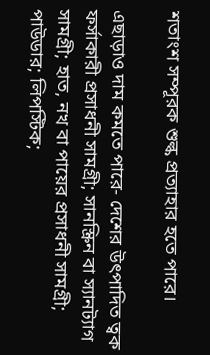শতাংশ সম্পূরক শুল্ক প্রত্যাহার হতে পারে।

এছাড়াও দাম কমতে পারে- দেশের উৎপাদিত ত্বক ফর্সাকারী প্রসাধনী সামগ্রী; সানস্ক্রিন বা স্যানট্যাগ সামগ্রী; হাত, নখ বা পায়ের প্রসাধনী সামগ্রী; পাউডার; লিপস্টিক;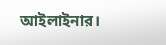আইলাইনার।